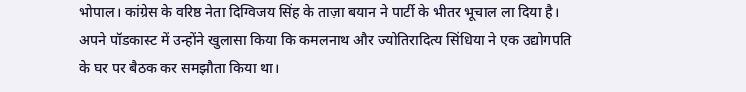भोपाल। कांग्रेस के वरिष्ठ नेता दिग्विजय सिंह के ताज़ा बयान ने पार्टी के भीतर भूचाल ला दिया है। अपने पॉडकास्ट में उन्होंने खुलासा किया कि कमलनाथ और ज्योतिरादित्य सिंधिया ने एक उद्योगपति के घर पर बैठक कर समझौता किया था।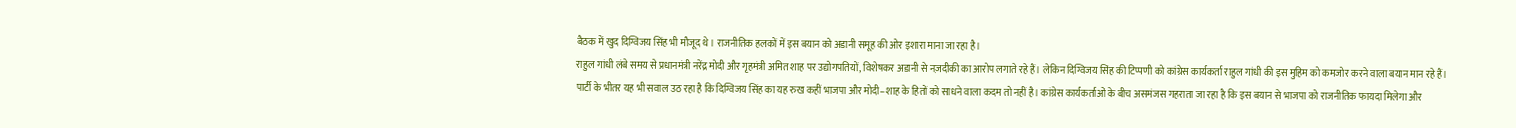बैठक में खुद दिग्विजय सिंह भी मौजूद थे। राजनीतिक हलकों में इस बयान को अडानी समूह की ओर इशारा माना जा रहा है।
राहुल गांधी लंबे समय से प्रधानमंत्री नरेंद्र मोदी और गृहमंत्री अमित शाह पर उद्योगपतियों, विशेषकर अडानी से नज़दीकी का आरोप लगाते रहे हैं। लेकिन दिग्विजय सिंह की टिप्पणी को कांग्रेस कार्यकर्ता राहुल गांधी की इस मुहिम को कमजोर करने वाला बयान मान रहे हैं।
पार्टी के भीतर यह भी सवाल उठ रहा है कि दिग्विजय सिंह का यह रुख कहीं भाजपा और मोदी–शाह के हितों को साधने वाला कदम तो नहीं है। कांग्रेस कार्यकर्ताओं के बीच असमंजस गहराता जा रहा है कि इस बयान से भाजपा को राजनीतिक फायदा मिलेगा और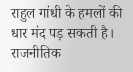राहुल गांधी के हमलों की धार मंद पड़ सकती है।
राजनीतिक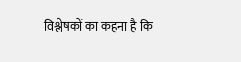विश्लेषकों का कहना है कि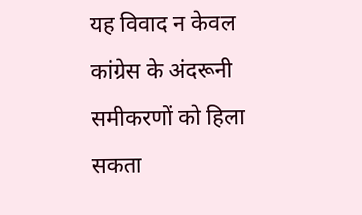यह विवाद न केवल कांग्रेस के अंदरूनी समीकरणों को हिला सकता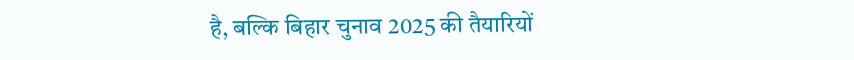है, बल्कि बिहार चुनाव 2025 की तैयारियों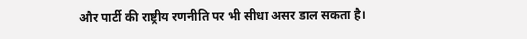और पार्टी की राष्ट्रीय रणनीति पर भी सीधा असर डाल सकता है।